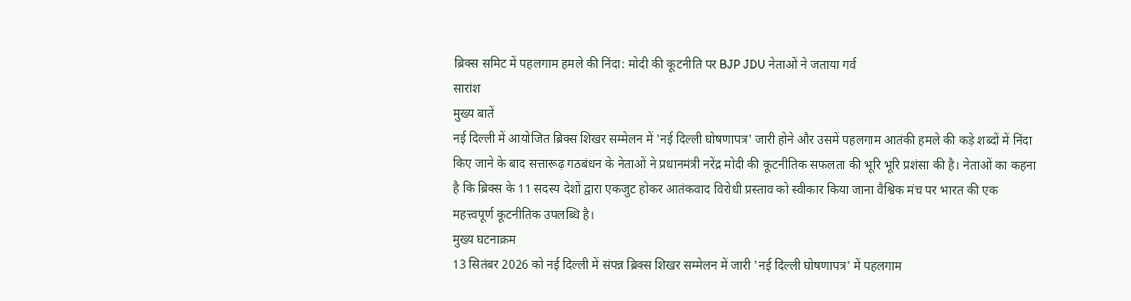ब्रिक्स समिट में पहलगाम हमले की निंदा: मोदी की कूटनीति पर BJP JDU नेताओं ने जताया गर्व
सारांश
मुख्य बातें
नई दिल्ली में आयोजित ब्रिक्स शिखर सम्मेलन में 'नई दिल्ली घोषणापत्र' जारी होने और उसमें पहलगाम आतंकी हमले की कड़े शब्दों में निंदा किए जाने के बाद सत्तारूढ़ गठबंधन के नेताओं ने प्रधानमंत्री नरेंद्र मोदी की कूटनीतिक सफलता की भूरि भूरि प्रशंसा की है। नेताओं का कहना है कि ब्रिक्स के 11 सदस्य देशों द्वारा एकजुट होकर आतंकवाद विरोधी प्रस्ताव को स्वीकार किया जाना वैश्विक मंच पर भारत की एक महत्त्वपूर्ण कूटनीतिक उपलब्धि है।
मुख्य घटनाक्रम
13 सितंबर 2026 को नई दिल्ली में संपन्न ब्रिक्स शिखर सम्मेलन में जारी 'नई दिल्ली घोषणापत्र' में पहलगाम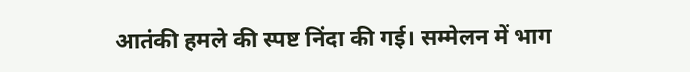आतंकी हमले की स्पष्ट निंदा की गई। सम्मेलन में भाग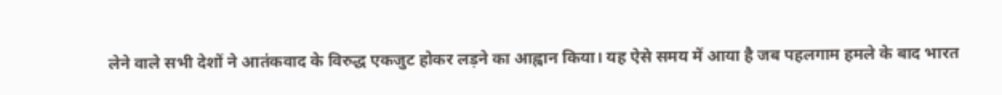लेने वाले सभी देशों ने आतंकवाद के विरुद्ध एकजुट होकर लड़ने का आह्वान किया। यह ऐसे समय में आया है जब पहलगाम हमले के बाद भारत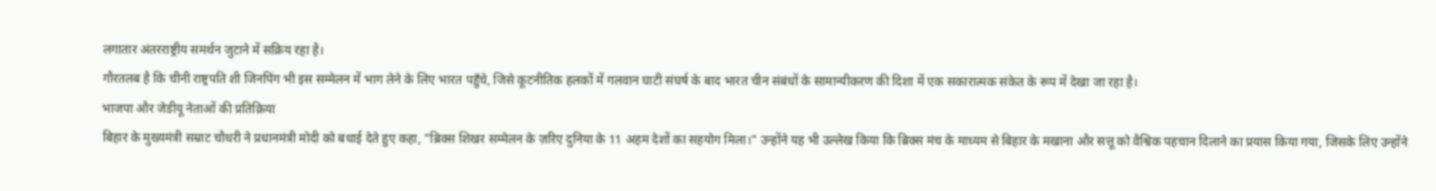लगातार अंतरराष्ट्रीय समर्थन जुटाने में सक्रिय रहा है।
गौरतलब है कि चीनी राष्ट्रपति शी जिनपिंग भी इस सम्मेलन में भाग लेने के लिए भारत पहुँचे, जिसे कूटनीतिक हलकों में गलवान घाटी संघर्ष के बाद भारत चीन संबंधों के सामान्यीकरण की दिशा में एक सकारात्मक संकेत के रूप में देखा जा रहा है।
भाजपा और जेडीयू नेताओं की प्रतिक्रिया
बिहार के मुख्यमंत्री सम्राट चौधरी ने प्रधानमंत्री मोदी को बधाई देते हुए कहा, "ब्रिक्स शिखर सम्मेलन के ज़रिए दुनिया के 11 अहम देशों का सहयोग मिला।" उन्होंने यह भी उल्लेख किया कि ब्रिक्स मंच के माध्यम से बिहार के मखाना और सत्तू को वैश्विक पहचान दिलाने का प्रयास किया गया, जिसके लिए उन्होंने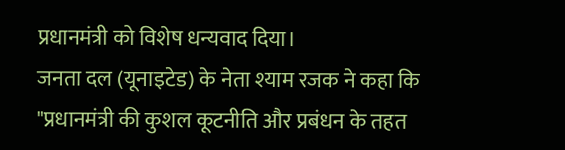प्रधानमंत्री को विशेष धन्यवाद दिया।
जनता दल (यूनाइटेड) के नेता श्याम रजक ने कहा कि "प्रधानमंत्री की कुशल कूटनीति और प्रबंधन के तहत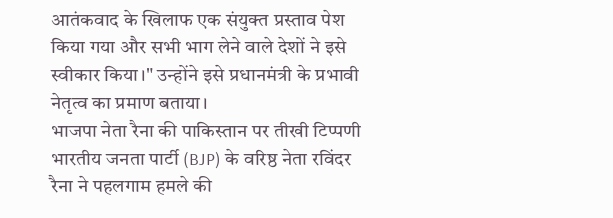आतंकवाद के खिलाफ एक संयुक्त प्रस्ताव पेश किया गया और सभी भाग लेने वाले देशों ने इसे स्वीकार किया।" उन्होंने इसे प्रधानमंत्री के प्रभावी नेतृत्व का प्रमाण बताया।
भाजपा नेता रैना की पाकिस्तान पर तीखी टिप्पणी
भारतीय जनता पार्टी (BJP) के वरिष्ठ नेता रविंदर रैना ने पहलगाम हमले की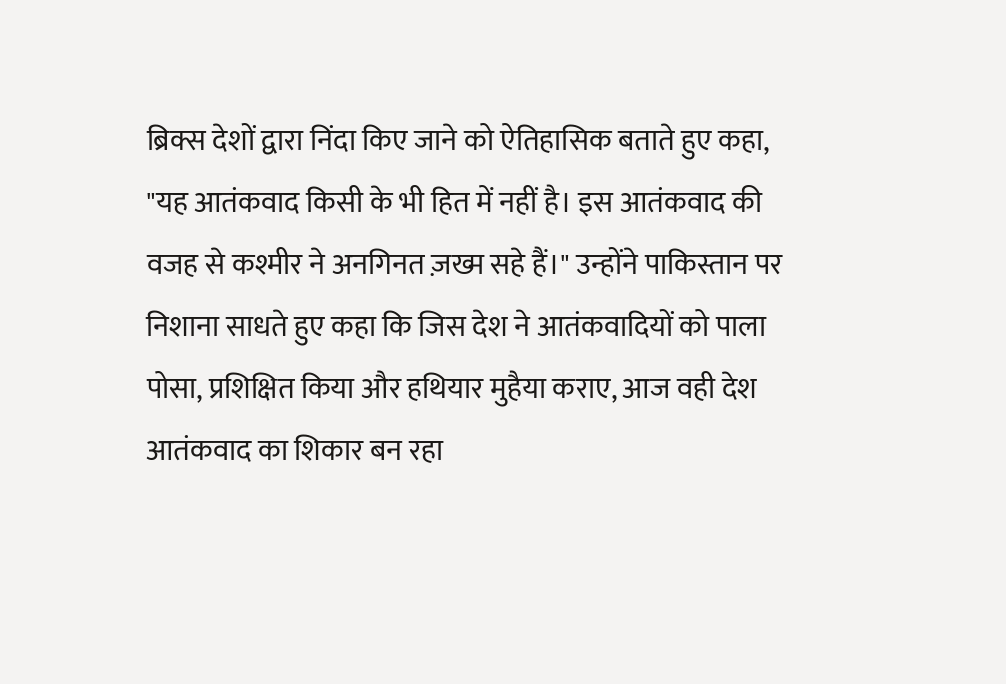ब्रिक्स देशों द्वारा निंदा किए जाने को ऐतिहासिक बताते हुए कहा, "यह आतंकवाद किसी के भी हित में नहीं है। इस आतंकवाद की वजह से कश्मीर ने अनगिनत ज़ख्म सहे हैं।" उन्होंने पाकिस्तान पर निशाना साधते हुए कहा कि जिस देश ने आतंकवादियों को पाला पोसा, प्रशिक्षित किया और हथियार मुहैया कराए, आज वही देश आतंकवाद का शिकार बन रहा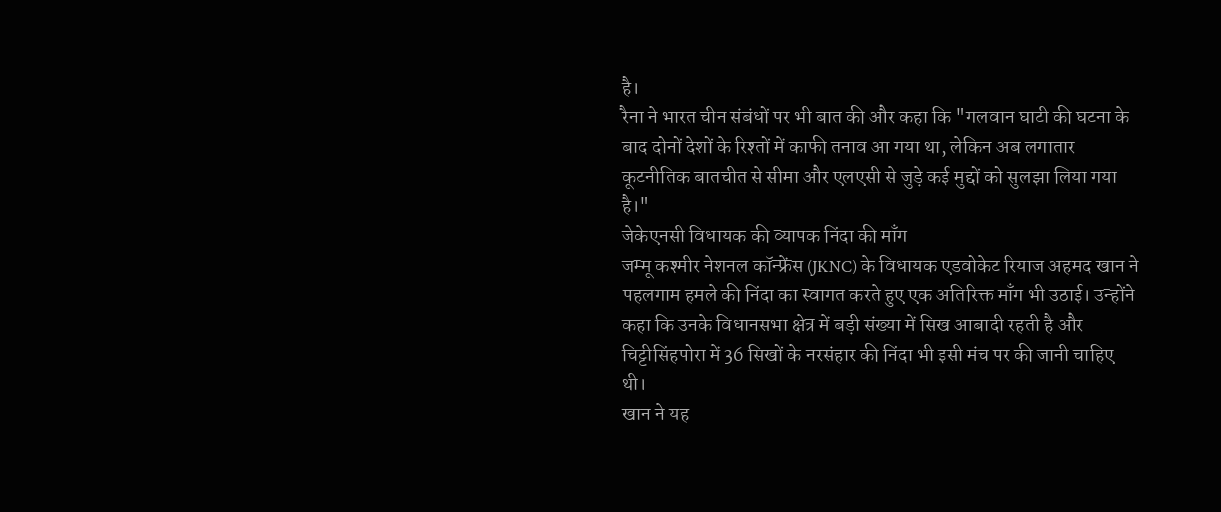है।
रैना ने भारत चीन संबंधों पर भी बात की और कहा कि "गलवान घाटी की घटना के बाद दोनों देशों के रिश्तों में काफी तनाव आ गया था, लेकिन अब लगातार कूटनीतिक बातचीत से सीमा और एलएसी से जुड़े कई मुद्दों को सुलझा लिया गया है।"
जेकेएनसी विधायक की व्यापक निंदा की माँग
जम्मू कश्मीर नेशनल कॉन्फ्रेंस (JKNC) के विधायक एडवोकेट रियाज अहमद खान ने पहलगाम हमले की निंदा का स्वागत करते हुए एक अतिरिक्त माँग भी उठाई। उन्होंने कहा कि उनके विधानसभा क्षेत्र में बड़ी संख्या में सिख आबादी रहती है और चिट्टीसिंहपोरा में 36 सिखों के नरसंहार की निंदा भी इसी मंच पर की जानी चाहिए थी।
खान ने यह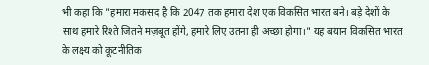भी कहा कि "हमारा मकसद है कि 2047 तक हमारा देश एक विकसित भारत बने। बड़े देशों के साथ हमारे रिश्ते जितने मज़बूत होंगे, हमारे लिए उतना ही अच्छा होगा।" यह बयान विकसित भारत के लक्ष्य को कूटनीतिक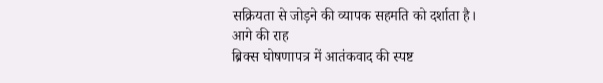सक्रियता से जोड़ने की व्यापक सहमति को दर्शाता है।
आगे की राह
ब्रिक्स घोषणापत्र में आतंकवाद की स्पष्ट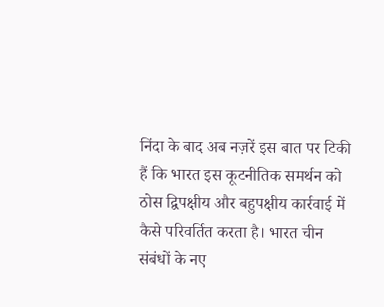निंदा के बाद अब नज़रें इस बात पर टिकी हैं कि भारत इस कूटनीतिक समर्थन को ठोस द्विपक्षीय और बहुपक्षीय कार्रवाई में कैसे परिवर्तित करता है। भारत चीन संबंधों के नए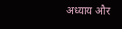अध्याय और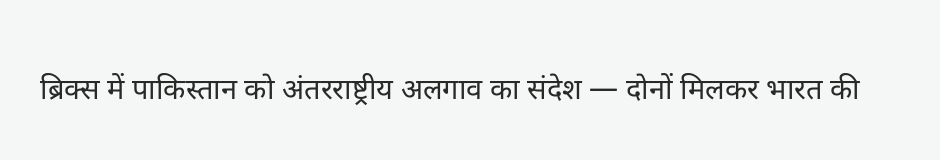ब्रिक्स में पाकिस्तान को अंतरराष्ट्रीय अलगाव का संदेश — दोनों मिलकर भारत की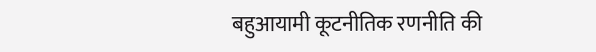बहुआयामी कूटनीतिक रणनीति की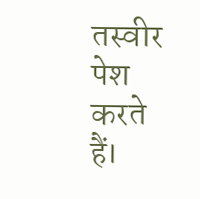तस्वीर पेश करते हैं।